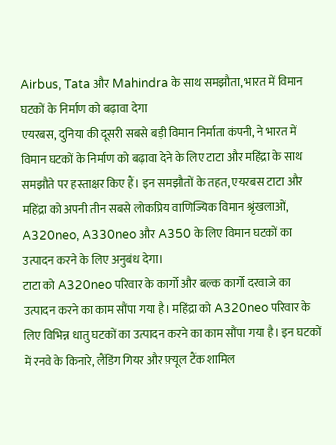Airbus, Tata और Mahindra के साथ समझौता, भारत में विमान घटकों के निर्माण को बढ़ावा देगा
एयरबस, दुनिया की दूसरी सबसे बड़ी विमान निर्माता कंपनी, ने भारत में विमान घटकों के निर्माण को बढ़ावा देने के लिए टाटा और महिंद्रा के साथ समझौते पर हस्ताक्षर किए हैं। इन समझौतों के तहत, एयरबस टाटा और महिंद्रा को अपनी तीन सबसे लोकप्रिय वाणिज्यिक विमान श्रृंखलाओं, A320neo, A330neo और A350 के लिए विमान घटकों का उत्पादन करने के लिए अनुबंध देगा।
टाटा को A320neo परिवार के कार्गो और बल्क कार्गो दरवाजे का उत्पादन करने का काम सौंपा गया है। महिंद्रा को A320neo परिवार के लिए विभिन्न धातु घटकों का उत्पादन करने का काम सौंपा गया है। इन घटकों में रनवे के किनारे, लैंडिंग गियर और फ़्यूल टैंक शामिल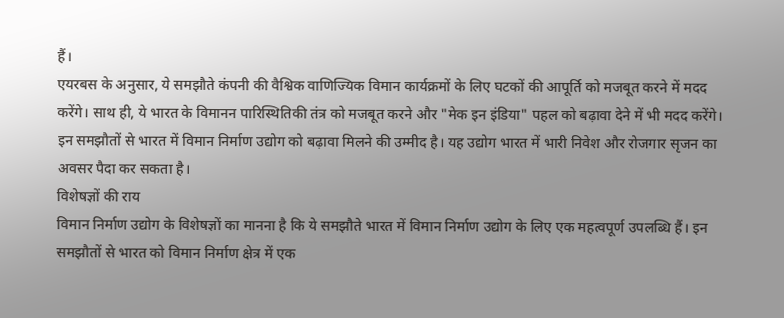हैं।
एयरबस के अनुसार, ये समझौते कंपनी की वैश्विक वाणिज्यिक विमान कार्यक्रमों के लिए घटकों की आपूर्ति को मजबूत करने में मदद करेंगे। साथ ही, ये भारत के विमानन पारिस्थितिकी तंत्र को मजबूत करने और "मेक इन इंडिया" पहल को बढ़ावा देने में भी मदद करेंगे।
इन समझौतों से भारत में विमान निर्माण उद्योग को बढ़ावा मिलने की उम्मीद है। यह उद्योग भारत में भारी निवेश और रोजगार सृजन का अवसर पैदा कर सकता है।
विशेषज्ञों की राय
विमान निर्माण उद्योग के विशेषज्ञों का मानना है कि ये समझौते भारत में विमान निर्माण उद्योग के लिए एक महत्वपूर्ण उपलब्धि हैं। इन समझौतों से भारत को विमान निर्माण क्षेत्र में एक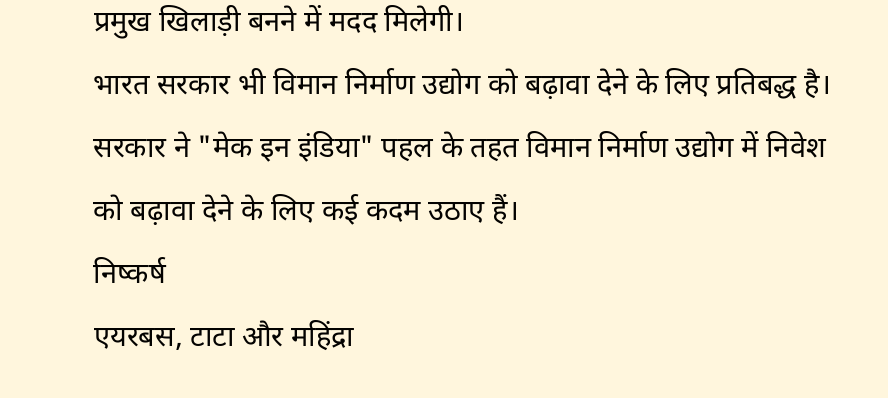प्रमुख खिलाड़ी बनने में मदद मिलेगी।
भारत सरकार भी विमान निर्माण उद्योग को बढ़ावा देने के लिए प्रतिबद्ध है। सरकार ने "मेक इन इंडिया" पहल के तहत विमान निर्माण उद्योग में निवेश को बढ़ावा देने के लिए कई कदम उठाए हैं।
निष्कर्ष
एयरबस, टाटा और महिंद्रा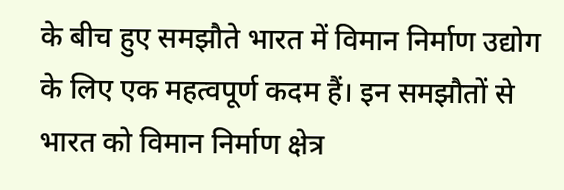के बीच हुए समझौते भारत में विमान निर्माण उद्योग के लिए एक महत्वपूर्ण कदम हैं। इन समझौतों से भारत को विमान निर्माण क्षेत्र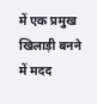में एक प्रमुख खिलाड़ी बनने में मदद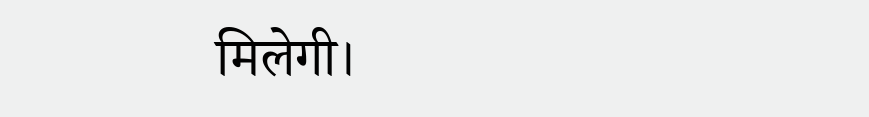मिलेगी।